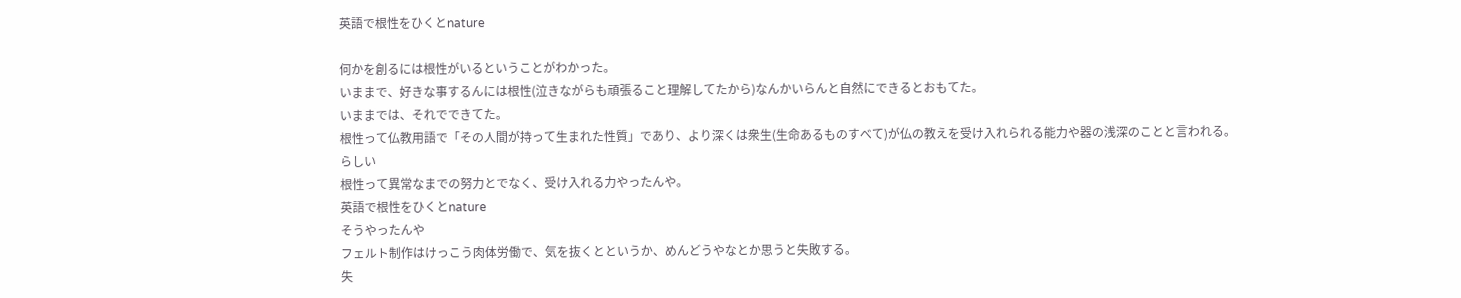英語で根性をひくとnature

何かを創るには根性がいるということがわかった。
いままで、好きな事するんには根性(泣きながらも頑張ること理解してたから)なんかいらんと自然にできるとおもてた。
いままでは、それでできてた。
根性って仏教用語で「その人間が持って生まれた性質」であり、より深くは衆生(生命あるものすべて)が仏の教えを受け入れられる能力や器の浅深のことと言われる。
らしい
根性って異常なまでの努力とでなく、受け入れる力やったんや。
英語で根性をひくとnature
そうやったんや
フェルト制作はけっこう肉体労働で、気を抜くとというか、めんどうやなとか思うと失敗する。
失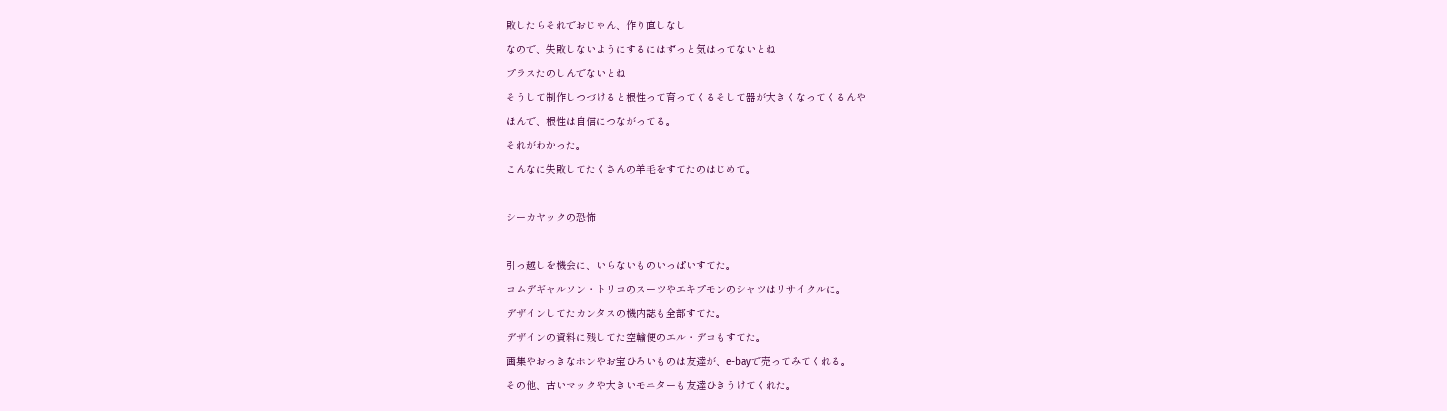敗したらそれでおじゃん、作り直しなし
なので、失敗しないようにするにはずっと気はってないとね
プラスたのしんでないとね
そうして制作しつづけると根性って育ってくるそして器が大きくなってくるんや
ほんで、根性は自信につながってる。
それがわかった。
こんなに失敗してたくさんの羊毛をすてたのはじめて。

シーカヤックの恐怖

引っ越しを機会に、いらないものいっぱいすてた。
コムデギャルソン・トリコのスーツやエキプモンのシャツはリサイクルに。
デザインしてたカンタスの機内誌も全部すてた。
デザインの資料に残してた空輸便のエル・デコもすてた。
画集やおっきなホンやお宝ひろいものは友達が、e-bayで売ってみてくれる。
その他、古いマックや大きいモニターも友達ひきうけてくれた。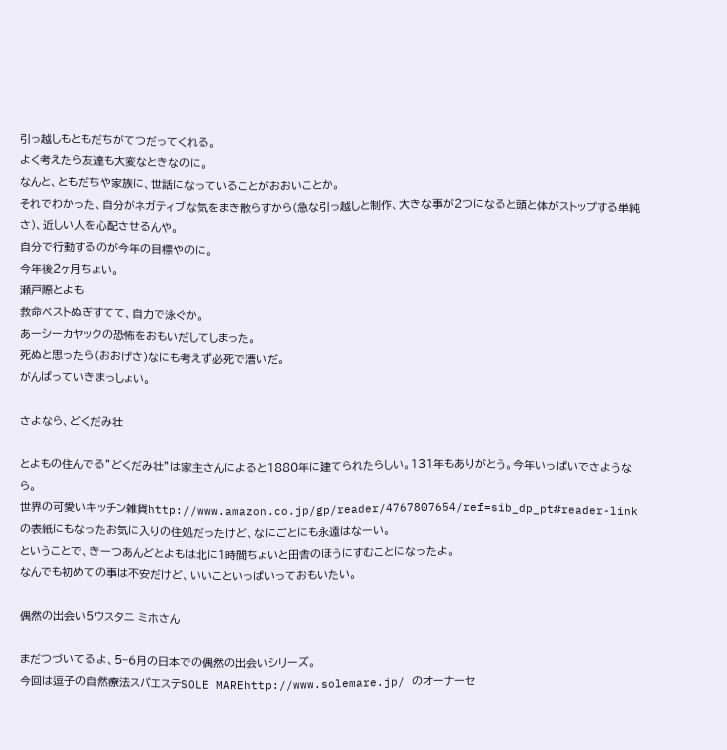引っ越しもともだちがてつだってくれる。
よく考えたら友達も大変なときなのに。
なんと、ともだちや家族に、世話になっていることがおおいことか。
それでわかった、自分がネガティブな気をまき散らすから(急な引っ越しと制作、大きな事が2つになると頭と体がストップする単純さ)、近しい人を心配させるんや。
自分で行動するのが今年の目標やのに。
今年後2ヶ月ちょい。
瀬戸際とよも
救命ベストぬぎすてて、自力で泳ぐか。
あーシーカヤックの恐怖をおもいだしてしまった。
死ぬと思ったら(おおげさ)なにも考えず必死で漕いだ。
がんばっていきまっしょい。

さよなら、どくだみ壮

とよもの住んでる”どくだみ壮”は家主さんによると1880年に建てられたらしい。131年もありがとう。今年いっぱいでさようなら。
世界の可愛いキッチン雑貨http://www.amazon.co.jp/gp/reader/4767807654/ref=sib_dp_pt#reader-link
の表紙にもなったお気に入りの住処だったけど、なにごとにも永遠はなーい。
ということで、きーつあんどとよもは北に1時間ちょいと田舎のほうにすむことになったよ。
なんでも初めての事は不安だけど、いいこといっぱいっておもいたい。

偶然の出会い5ウスタニ ミホさん

まだつづいてるよ、5−6月の日本での偶然の出会いシリーズ。
今回は逗子の自然療法スパエステSOLE MAREhttp://www.solemare.jp/ のオーナーセ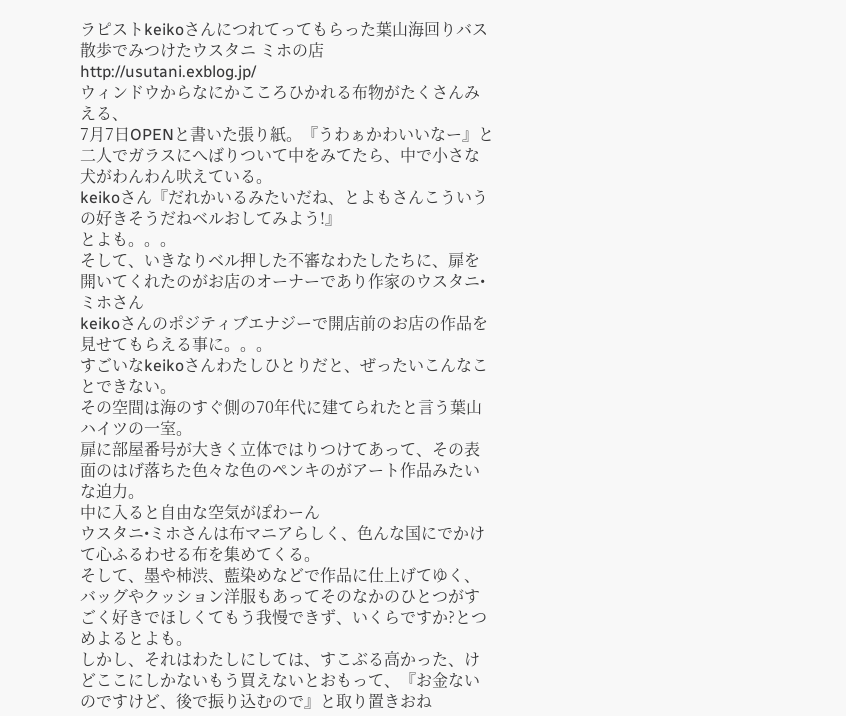ラピストkeikoさんにつれてってもらった葉山海回りバス散歩でみつけたウスタニ ミホの店http://usutani.exblog.jp/
ウィンドウからなにかこころひかれる布物がたくさんみえる、
7月7日OPENと書いた張り紙。『うわぁかわいいなー』と二人でガラスにへばりついて中をみてたら、中で小さな犬がわんわん吠えている。
keikoさん『だれかいるみたいだね、とよもさんこういうの好きそうだねベルおしてみよう!』
とよも。。。
そして、いきなりベル押した不審なわたしたちに、扉を開いてくれたのがお店のオーナーであり作家のウスタニ•ミホさん
keikoさんのポジティブエナジーで開店前のお店の作品を見せてもらえる事に。。。
すごいなkeikoさんわたしひとりだと、ぜったいこんなことできない。
その空間は海のすぐ側の70年代に建てられたと言う葉山ハイツの一室。
扉に部屋番号が大きく立体ではりつけてあって、その表面のはげ落ちた色々な色のペンキのがアート作品みたいな迫力。
中に入ると自由な空気がぽわーん
ウスタニ•ミホさんは布マニアらしく、色んな国にでかけて心ふるわせる布を集めてくる。
そして、墨や柿渋、藍染めなどで作品に仕上げてゆく、バッグやクッション洋服もあってそのなかのひとつがすごく好きでほしくてもう我慢できず、いくらですか?とつめよるとよも。
しかし、それはわたしにしては、すこぶる高かった、けどここにしかないもう買えないとおもって、『お金ないのですけど、後で振り込むので』と取り置きおね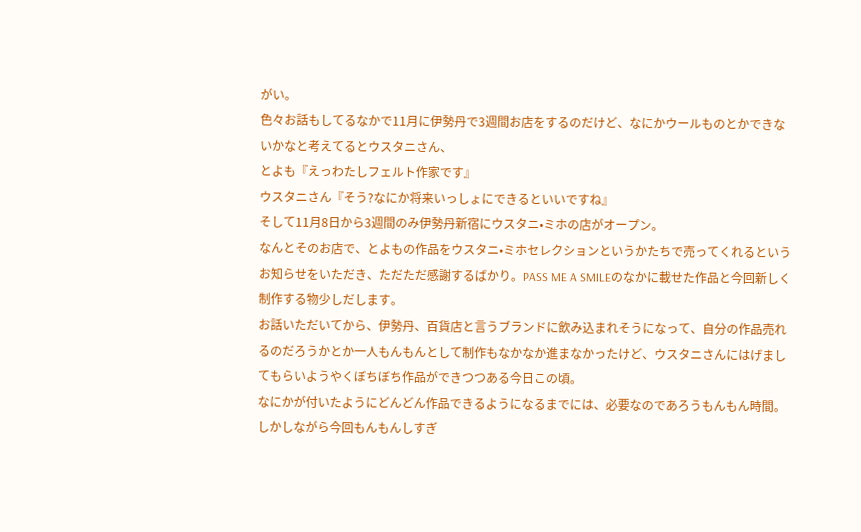がい。
色々お話もしてるなかで11月に伊勢丹で3週間お店をするのだけど、なにかウールものとかできないかなと考えてるとウスタニさん、
とよも『えっわたしフェルト作家です』
ウスタニさん『そう?なにか将来いっしょにできるといいですね』
そして11月8日から3週間のみ伊勢丹新宿にウスタニ•ミホの店がオープン。
なんとそのお店で、とよもの作品をウスタニ•ミホセレクションというかたちで売ってくれるというお知らせをいただき、ただただ感謝するばかり。PASS ME A SMILEのなかに載せた作品と今回新しく制作する物少しだします。
お話いただいてから、伊勢丹、百貨店と言うブランドに飲み込まれそうになって、自分の作品売れるのだろうかとか一人もんもんとして制作もなかなか進まなかったけど、ウスタニさんにはげましてもらいようやくぼちぼち作品ができつつある今日この頃。
なにかが付いたようにどんどん作品できるようになるまでには、必要なのであろうもんもん時間。しかしながら今回もんもんしすぎ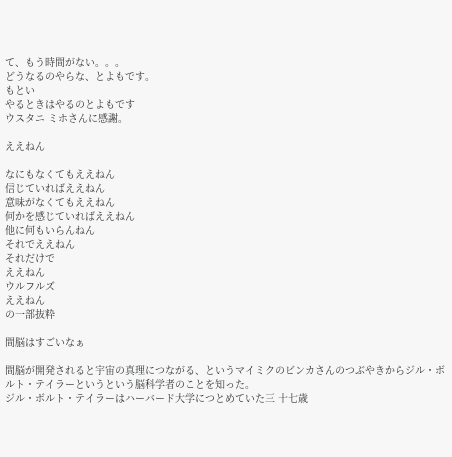て、もう時間がない。。。
どうなるのやらな、とよもです。
もとい
やるときはやるのとよもです
ウスタニ ミホさんに感謝。

ええねん

なにもなくてもええねん
信じていればええねん
意味がなくてもええねん
何かを感じていればええねん
他に何もいらんねん
それでええねん
それだけで
ええねん
ウルフルズ
ええねん
の一部抜粋

間脳はすごいなぁ

間脳が開発されると宇宙の真理につながる、というマイミクのビンカさんのつぶやきからジル・ボルト・テイラーというという脳科学者のことを知った。
ジル・ボルト・テイラーはハーバード大学につとめていた三 十七歳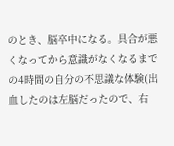のとき、脳卒中になる。具合が悪くなってから意識がなくなるまでの4時間の自分の不思議な体験(出血したのは左脳だったので、右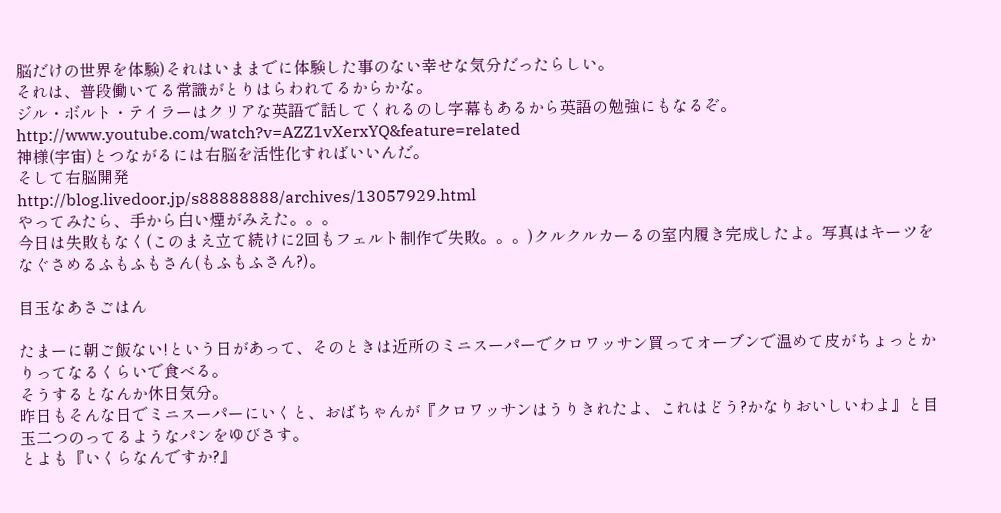脳だけの世界を体験)それはいままでに体験した事のない幸せな気分だったらしい。
それは、普段働いてる常識がとりはらわれてるからかな。
ジル・ボルト・テイラーはクリアな英語で話してくれるのし字幕もあるから英語の勉強にもなるぞ。
http://www.youtube.com/watch?v=AZZ1vXerxYQ&feature=related
神様(宇宙)とつながるには右脳を活性化すればいいんだ。
そして右脳開発
http://blog.livedoor.jp/s88888888/archives/13057929.html
やってみたら、手から白い煙がみえた。。。
今日は失敗もなく(このまえ立て続けに2回もフェルト制作で失敗。。。)クルクルカーるの室内履き完成したよ。写真はキーツをなぐさめるふもふもさん(もふもふさん?)。

目玉なあさごはん

たまーに朝ご飯ない!という日があって、そのときは近所のミニスーパーでクロワッサン買ってオーブンで温めて皮がちょっとかりってなるくらいで食べる。
そうするとなんか休日気分。
昨日もそんな日でミニスーパーにいくと、おばちゃんが『クロワッサンはうりきれたよ、これはどう?かなりおいしいわよ』と目玉二つのってるようなパンをゆびさす。
とよも『いくらなんですか?』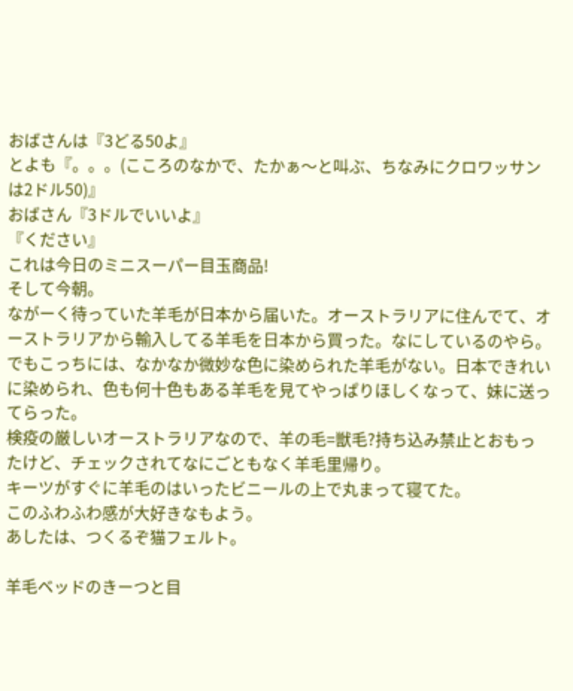おばさんは『3どる50よ』
とよも『。。。(こころのなかで、たかぁ〜と叫ぶ、ちなみにクロワッサンは2ドル50)』
おばさん『3ドルでいいよ』
『ください』
これは今日のミニスーパー目玉商品!
そして今朝。
ながーく待っていた羊毛が日本から届いた。オーストラリアに住んでて、オーストラリアから輸入してる羊毛を日本から買った。なにしているのやら。
でもこっちには、なかなか微妙な色に染められた羊毛がない。日本できれいに染められ、色も何十色もある羊毛を見てやっぱりほしくなって、妹に送ってらった。
検疫の厳しいオーストラリアなので、羊の毛=獣毛?持ち込み禁止とおもったけど、チェックされてなにごともなく羊毛里帰り。
キーツがすぐに羊毛のはいったビニールの上で丸まって寝てた。
このふわふわ感が大好きなもよう。
あしたは、つくるぞ猫フェルト。

羊毛ベッドのきーつと目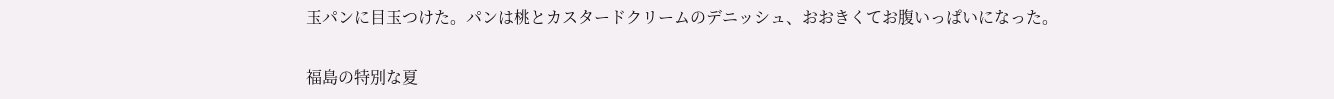玉パンに目玉つけた。パンは桃とカスタードクリームのデニッシュ、おおきくてお腹いっぱいになった。

福島の特別な夏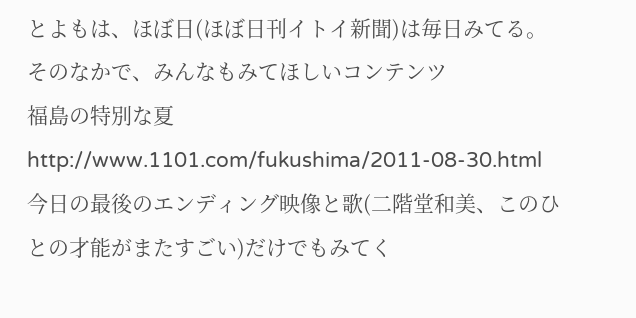とよもは、ほぼ日(ほぼ日刊イトイ新聞)は毎日みてる。
そのなかで、みんなもみてほしいコンテンツ
福島の特別な夏
http://www.1101.com/fukushima/2011-08-30.html
今日の最後のエンディング映像と歌(二階堂和美、このひとの才能がまたすごい)だけでもみてく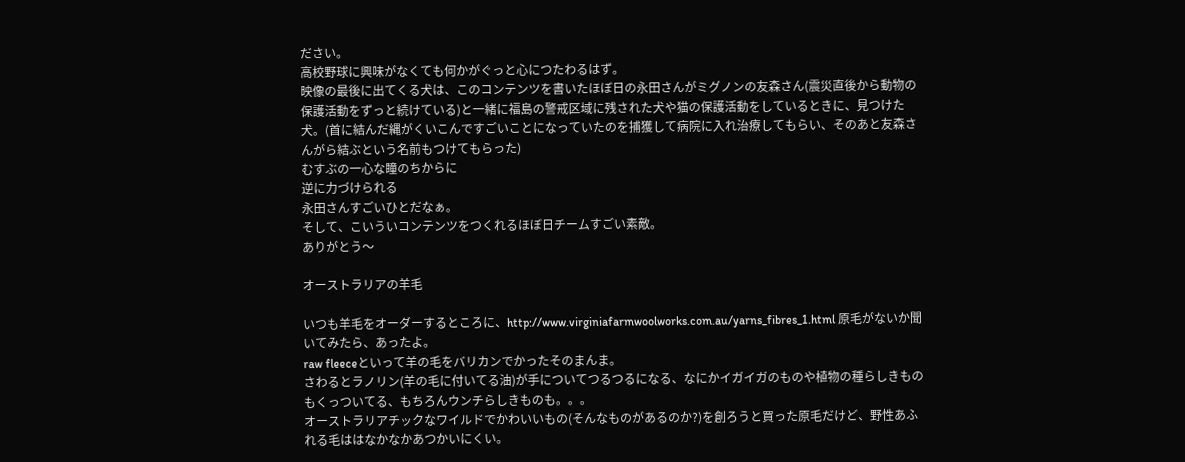ださい。
高校野球に興味がなくても何かがぐっと心につたわるはず。
映像の最後に出てくる犬は、このコンテンツを書いたほぼ日の永田さんがミグノンの友森さん(震災直後から動物の保護活動をずっと続けている)と一緒に福島の警戒区域に残された犬や猫の保護活動をしているときに、見つけた犬。(首に結んだ縄がくいこんですごいことになっていたのを捕獲して病院に入れ治療してもらい、そのあと友森さんがら結ぶという名前もつけてもらった)
むすぶの一心な瞳のちからに
逆に力づけられる
永田さんすごいひとだなぁ。
そして、こいういコンテンツをつくれるほぼ日チームすごい素敵。
ありがとう〜

オーストラリアの羊毛

いつも羊毛をオーダーするところに、http://www.virginiafarmwoolworks.com.au/yarns_fibres_1.html 原毛がないか聞いてみたら、あったよ。
raw fleeceといって羊の毛をバリカンでかったそのまんま。
さわるとラノリン(羊の毛に付いてる油)が手についてつるつるになる、なにかイガイガのものや植物の種らしきものもくっついてる、もちろんウンチらしきものも。。。
オーストラリアチックなワイルドでかわいいもの(そんなものがあるのか?)を創ろうと買った原毛だけど、野性あふれる毛ははなかなかあつかいにくい。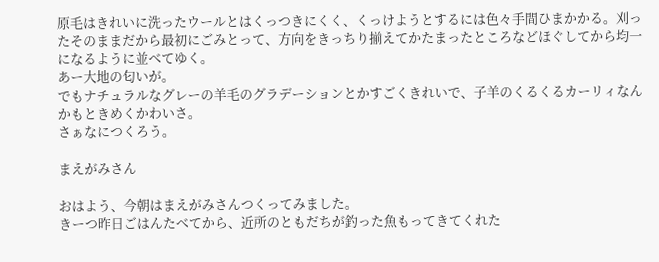原毛はきれいに洗ったウールとはくっつきにくく、くっけようとするには色々手間ひまかかる。刈ったそのままだから最初にごみとって、方向をきっちり揃えてかたまったところなどほぐしてから均一になるように並べてゆく。
あー大地の匂いが。
でもナチュラルなグレーの羊毛のグラデーションとかすごくきれいで、子羊のくるくるカーリィなんかもときめくかわいさ。
さぁなにつくろう。

まえがみさん

おはよう、今朝はまえがみさんつくってみました。
きーつ昨日ごはんたべてから、近所のともだちが釣った魚もってきてくれた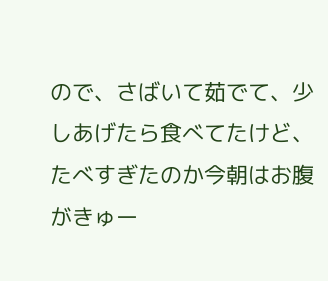ので、さばいて茹でて、少しあげたら食べてたけど、たべすぎたのか今朝はお腹がきゅー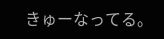きゅーなってる。